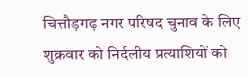चित्तौड़गढ़ नगर परिषद चुनाव के लिए शुक्रवार को निर्दलीय प्रत्याशियों को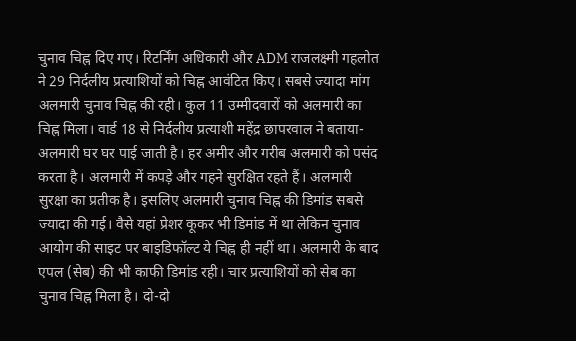चुनाव चिह्न दिए गए। रिटर्निंग अधिकारी और ADM राजलक्ष्मी गहलोत ने 29 निर्दलीय प्रत्याशियों को चिह्न आवंटित किए। सबसे ज्यादा मांग अलमारी चुनाव चिह्न की रही। कुल 11 उम्मीदवारों को अलमारी का चिह्न मिला। वार्ड 18 से निर्दलीय प्रत्याशी महेंद्र छापरवाल ने बताया- अलमारी घर घर पाई जाती है। हर अमीर और गरीब अलमारी को पसंद करता है। अलमारी में कपड़े और गहने सुरक्षित रहते हैं। अलमारी सुरक्षा का प्रतीक है। इसलिए अलमारी चुनाव चिह्न की डिमांड सबसे ज्यादा की गई। वैसे यहां प्रेशर कूकर भी डिमांड में था लेकिन चुनाव आयोग की साइट पर बाइडिफॉल्ट ये चिह्न ही नहीं था। अलमारी के बाद एपल (सेब) की भी काफी डिमांड रही। चार प्रत्याशियों को सेब का चुनाव चिह्न मिला है। दो-दो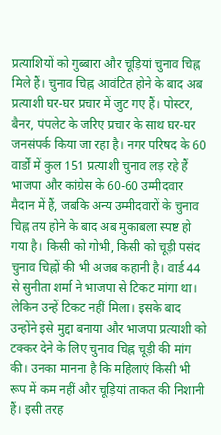प्रत्याशियों को गुब्बारा और चूड़ियां चुनाव चिह्न मिले हैं। चुनाव चिह्न आवंटित होने के बाद अब प्रत्याशी घर-घर प्रचार में जुट गए हैं। पोस्टर, बैनर, पंपलेट के जरिए प्रचार के साथ घर-घर जनसंपर्क किया जा रहा है। नगर परिषद के 60 वार्डों में कुल 151 प्रत्याशी चुनाव लड़ रहे हैं भाजपा और कांग्रेस के 60-60 उम्मीदवार मैदान में हैं, जबकि अन्य उम्मीदवारों के चुनाव चिह्न तय होने के बाद अब मुकाबला स्पष्ट हो गया है। किसी को गोभी, किसी को चूड़ी पसंद चुनाव चिह्नों की भी अजब कहानी है। वार्ड 44 से सुनीता शर्मा ने भाजपा से टिकट मांगा था। लेकिन उन्हें टिकट नहीं मिला। इसके बाद उन्होंने इसे मुद्दा बनाया और भाजपा प्रत्याशी को टक्कर देने के लिए चुनाव चिह्न चूड़ी की मांग की। उनका मानना है कि महिलाएं किसी भी रूप में कम नहीं और चूड़ियां ताकत की निशानी हैं। इसी तरह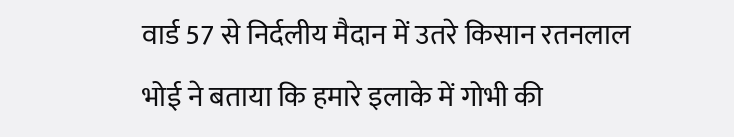वार्ड 57 से निर्दलीय मैदान में उतरे किसान रतनलाल भोई ने बताया कि हमारे इलाके में गोभी की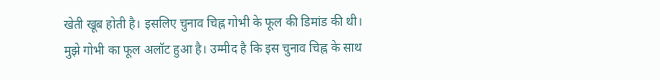खेती खूब होती है। इसलिए चुनाव चिह्न गोभी के फूल की डिमांड की थी। मुझे गोभी का फूल अलॉट हुआ है। उम्मीद है कि इस चुनाव चिह्न के साथ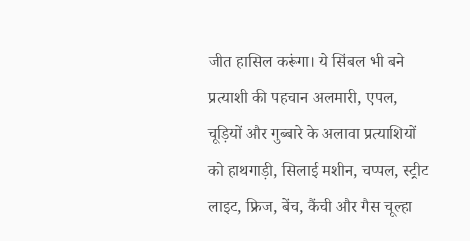जीत हासिल करूंगा। ये सिंबल भी बने प्रत्याशी की पहचान अलमारी, एपल, चूड़ियों और गुब्बारे के अलावा प्रत्याशियों को हाथगाड़ी, सिलाई मशीन, चप्पल, स्ट्रीट लाइट, फ्रिज, बेंच, कैंची और गैस चूल्हा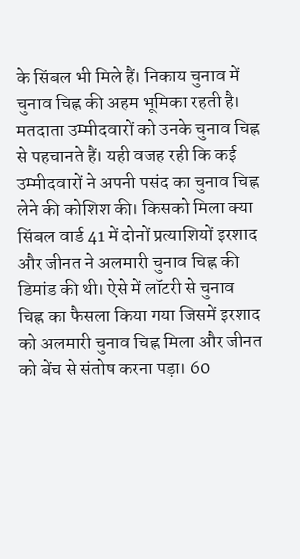के सिंबल भी मिले हैं। निकाय चुनाव में चुनाव चिह्न की अहम भूमिका रहती है। मतदाता उम्मीदवारों को उनके चुनाव चिह्न से पहचानते हैं। यही वजह रही कि कई उम्मीदवारों ने अपनी पसंद का चुनाव चिह्न लेने की कोशिश की। किसको मिला क्या सिंबल वार्ड 41 में दोनों प्रत्याशियों इरशाद और जीनत ने अलमारी चुनाव चिह्न की डिमांड की थी। ऐसे में लॉटरी से चुनाव चिह्न का फैसला किया गया जिसमें इरशाद को अलमारी चुनाव चिह्न मिला और जीनत को बेंच से संतोष करना पड़ा। 60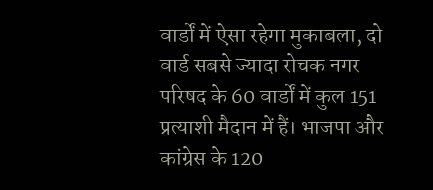वार्डों में ऐसा रहेगा मुकाबला, दो वार्ड सबसे ज्यादा रोचक नगर परिषद के 60 वार्डों में कुल 151 प्रत्याशी मैदान में हैं। भाजपा और कांग्रेस के 120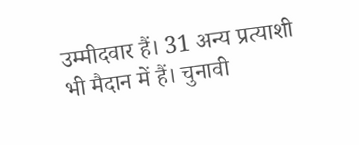उम्मीदवार हैं। 31 अन्य प्रत्याशी भी मैदान में हैं। चुनावी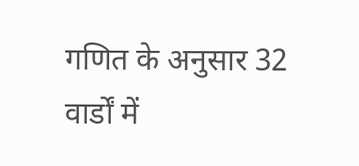गणित के अनुसार 32 वार्डों में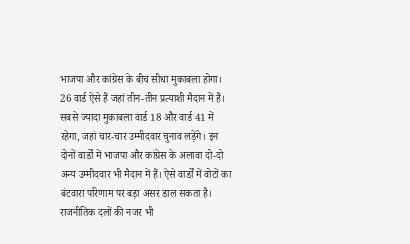भाजपा और कांग्रेस के बीच सीधा मुकाबला होगा। 26 वार्ड ऐसे हैं जहां तीन-तीन प्रत्याशी मैदान में हैं। सबसे ज्यादा मुकाबला वार्ड 18 और वार्ड 41 में रहेगा, जहां चार-चार उम्मीदवार चुनाव लड़ेंगे। इन दोनों वार्डों में भाजपा और कांग्रेस के अलावा दो-दो अन्य उम्मीदवार भी मैदान में हैं। ऐसे वार्डों में वोटों का बंटवारा परिणाम पर बड़ा असर डाल सकता है। राजनीतिक दलों की नजर भी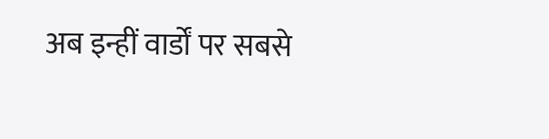अब इन्हीं वार्डों पर सबसे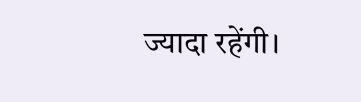ज्यादा रहेंगी।